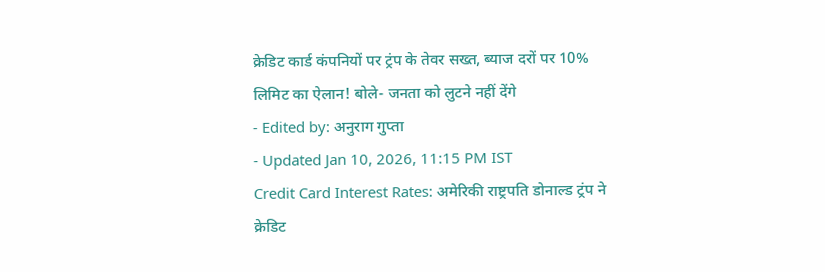क्रेडिट कार्ड कंपनियों पर ट्रंप के तेवर सख्त, ब्याज दरों पर 10% लिमिट का ऐलान! बोले- जनता को लुटने नहीं देंगे
- Edited by: अनुराग गुप्ता
- Updated Jan 10, 2026, 11:15 PM IST
Credit Card Interest Rates: अमेरिकी राष्ट्रपति डोनाल्ड ट्रंप ने क्रेडिट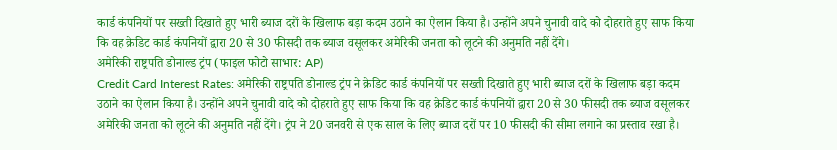कार्ड कंपनियों पर सख्ती दिखाते हुए भारी ब्याज दरों के खिलाफ बड़ा कदम उठाने का ऐलान किया है। उन्होंने अपने चुनावी वादे को दोहराते हुए साफ किया कि वह क्रेडिट कार्ड कंपनियों द्वारा 20 से 30 फीसदी तक ब्याज वसूलकर अमेरिकी जनता को लूटने की अनुमति नहीं देंगे।
अमेरिकी राष्ट्रपति डोनाल्ड ट्रंप (फाइल फोटो साभार: AP)
Credit Card Interest Rates: अमेरिकी राष्ट्रपति डोनाल्ड ट्रंप ने क्रेडिट कार्ड कंपनियों पर सख्ती दिखाते हुए भारी ब्याज दरों के खिलाफ बड़ा कदम उठाने का ऐलान किया है। उन्होंने अपने चुनावी वादे को दोहराते हुए साफ किया कि वह क्रेडिट कार्ड कंपनियों द्वारा 20 से 30 फीसदी तक ब्याज वसूलकर अमेरिकी जनता को लूटने की अनुमति नहीं देंगे। ट्रंप ने 20 जनवरी से एक साल के लिए ब्याज दरों पर 10 फीसदी की सीमा लगाने का प्रस्ताव रखा है।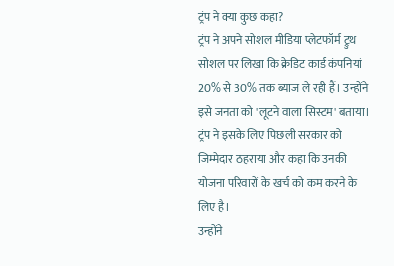ट्रंप ने क्या कुछ कहा?
ट्रंप ने अपने सोशल मीडिया प्लेटफॉर्म ट्रुथ सोशल पर लिखा कि क्रेडिट कार्ड कंपनियां 20% से 30% तक ब्याज ले रही हैं। उन्होंने इसे जनता को 'लूटने वाला सिस्टम' बताया। ट्रंप ने इसके लिए पिछली सरकार को जिम्मेदार ठहराया और कहा कि उनकी योजना परिवारों के खर्च को कम करने के लिए है।
उन्होंने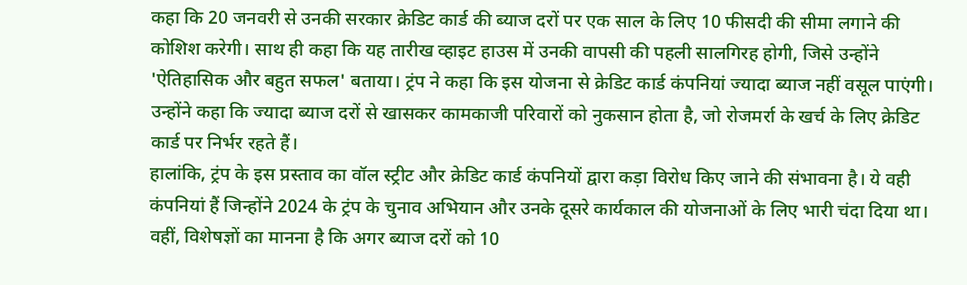कहा कि 20 जनवरी से उनकी सरकार क्रेडिट कार्ड की ब्याज दरों पर एक साल के लिए 10 फीसदी की सीमा लगाने की कोशिश करेगी। साथ ही कहा कि यह तारीख व्हाइट हाउस में उनकी वापसी की पहली सालगिरह होगी, जिसे उन्होंने 'ऐतिहासिक और बहुत सफल' बताया। ट्रंप ने कहा कि इस योजना से क्रेडिट कार्ड कंपनियां ज्यादा ब्याज नहीं वसूल पाएंगी। उन्होंने कहा कि ज्यादा ब्याज दरों से खासकर कामकाजी परिवारों को नुकसान होता है, जो रोजमर्रा के खर्च के लिए क्रेडिट कार्ड पर निर्भर रहते हैं।
हालांकि, ट्रंप के इस प्रस्ताव का वॉल स्ट्रीट और क्रेडिट कार्ड कंपनियों द्वारा कड़ा विरोध किए जाने की संभावना है। ये वही कंपनियां हैं जिन्होंने 2024 के ट्रंप के चुनाव अभियान और उनके दूसरे कार्यकाल की योजनाओं के लिए भारी चंदा दिया था। वहीं, विशेषज्ञों का मानना है कि अगर ब्याज दरों को 10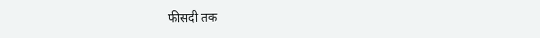फीसदी तक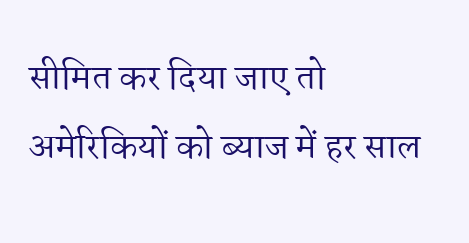सीमित कर दिया जाए तो अमेरिकियों को ब्याज में हर साल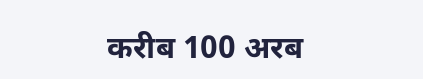करीब 100 अरब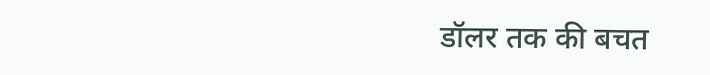डॉलर तक की बचत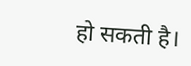हो सकती है।